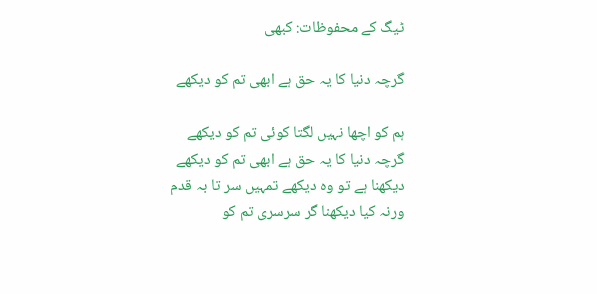ٹیگ کے محفوظات: کبھی

گرچہ دنیا کا یہ حق ہے ابھی تم کو دیکھے

ہم کو اچھا نہیں لگتا کوئی تم کو دیکھے
گرچہ دنیا کا یہ حق ہے ابھی تم کو دیکھے
دیکھنا ہے تو وہ دیکھے تمہیں سر تا بہ قدم
ورنہ کیا دیکھنا گر سرسری تم کو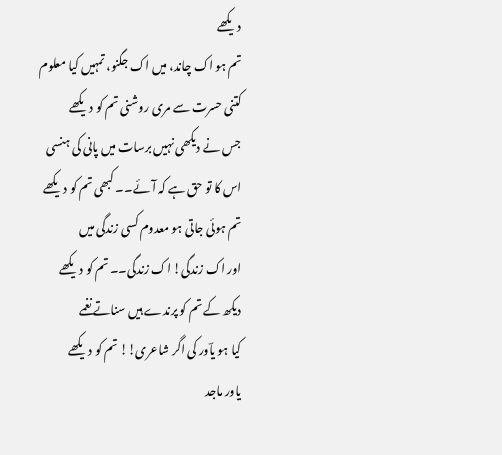دیکھے
تم ہو اک چاند، میں اک جگنو، تمہیں کیا معلوم
کتنی حسرت سے مری روشنی تم کو دیکھے
جس نے دیکھی نہیں برسات میں پانی کی ہنسی
اس کا تو حق ہے کہ آئے۔۔ کبھی تم کو دیکھے
تم ہوئی جاتی ہو معدوم کسی زندگی میں
اور اک زندگی! اک زندگی۔۔ تم کو دیکھے
دیکھ کے تم کو پرندے ہیں سناتے نغمے
کیا ہو یاؔور کی اگر شاعری!! تم کو دیکھے
یاور ماجد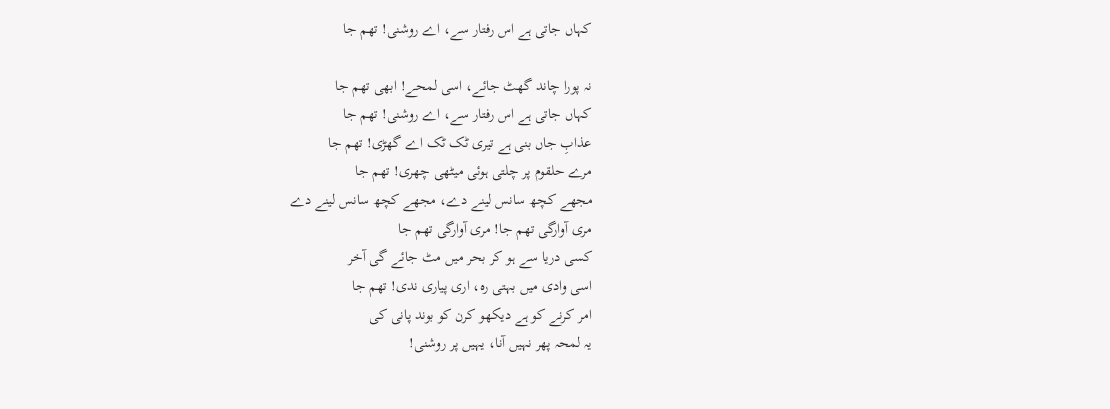کہاں جاتی ہے اس رفتار سے، اے روشنی! تھم جا

نہ پورا چاند گھٹ جائے، اسی لمحے! ابھی تھم جا
کہاں جاتی ہے اس رفتار سے، اے روشنی! تھم جا
عذابِ جاں بنی ہے تیری ٹک ٹک اے گھڑی! تھم جا
مرے حلقوم پر چلتی ہوئی میٹھی چھری! تھم جا
مجھے کچھ سانس لینے دے، مجھے کچھ سانس لینے دے
مری آوارگی تھم جا! مری آوارگی تھم جا
کسی دریا سے ہو کر بحر میں مٹ جائے گی آخر
اسی وادی میں بہتی رہ، اری پیاری ندی! تھم جا
امر کرنے کو ہے دیکھو کرن کو بوند پانی کی
یہ لمحہ پھر نہیں آنا، یہیں پر روشنی!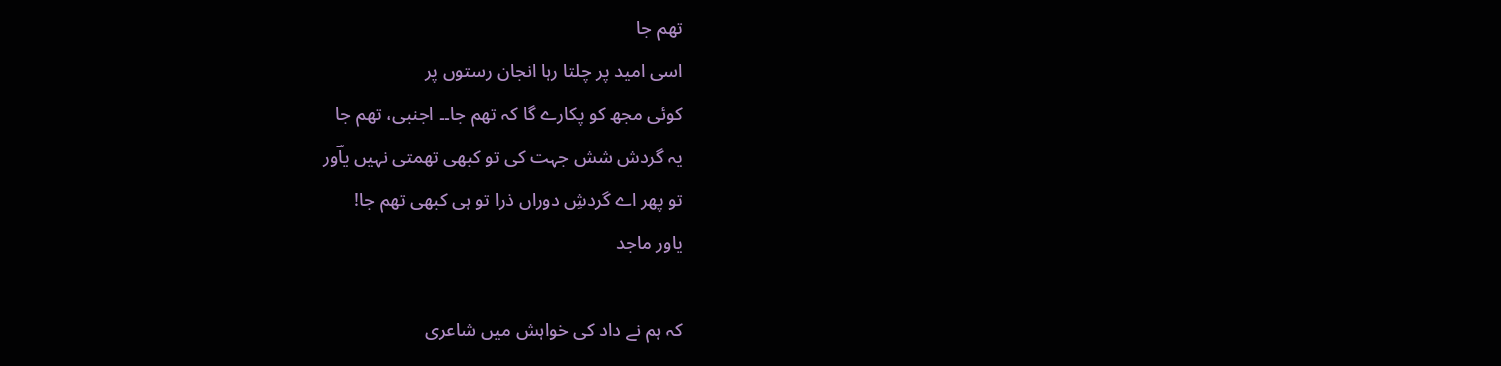تھم جا
اسی امید پر چلتا رہا انجان رستوں پر
کوئی مجھ کو پکارے گا کہ تھم جا۔۔ اجنبی، تھم جا
یہ گردش شش جہت کی تو کبھی تھمتی نہیں یاؔور
تو پھر اے گردشِ دوراں ذرا تو ہی کبھی تھم جا!
یاور ماجد

کہ ہم نے داد کی خواہش میں شاعری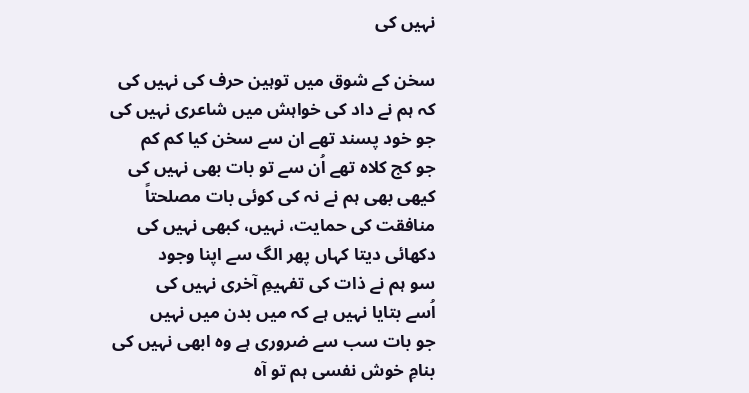نہیں کی

سخن کے شوق میں توہین حرف کی نہیں کی
کہ ہم نے داد کی خواہش میں شاعری نہیں کی
جو خود پسند تھے ان سے سخن کیا کم کم
جو کج کلاہ تھے اُن سے تو بات بھی نہیں کی
کیھی بھی ہم نے نہ کی کوئی بات مصلحتاً
منافقت کی حمایت، نہیں، کبھی نہیں کی
دکھائی دیتا کہاں پھر الگ سے اپنا وجود
سو ہم نے ذات کی تفہیمِ آخری نہیں کی
اُسے بتایا نہیں ہے کہ میں بدن میں نہیں
جو بات سب سے ضروری ہے وہ ابھی نہیں کی
بنامِ خوش نفسی ہم تو آہ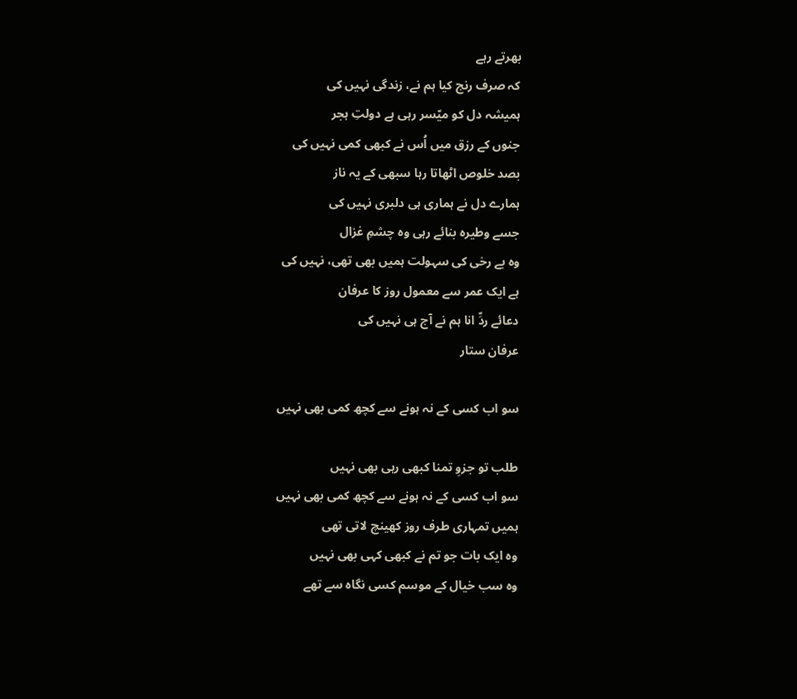بھرتے رہے
کہ صرف رنج کیا ہم نے، زندگی نہیں کی
ہمیشہ دل کو میّسر رہی ہے دولتِ ہجر
جنوں کے رزق میں اُس نے کبھی کمی نہیں کی
بصد خلوص اٹھاتا رہا سبھی کے یہ ناز
ہمارے دل نے ہماری ہی دلبری نہیں کی
جسے وطیرہ بنائے رہی وہ چشمِ غزال
وہ بے رخی کی سہولت ہمیں بھی تھی، نہیں کی
ہے ایک عمر سے معمول روز کا عرفان
دعائے ردِّ انا ہم نے آج ہی نہیں کی
عرفان ستار

سو اب کسی کے نہ ہونے سے کچھ کمی بھی نہیں

طلب تو جزوِ تمنا کبھی رہی بھی نہیں
سو اب کسی کے نہ ہونے سے کچھ کمی بھی نہیں
ہمیں تمہاری طرف روز کھینچ لاتی تھی
وہ ایک بات جو تم نے کبھی کہی بھی نہیں
وہ سب خیال کے موسم کسی نگاہ سے تھے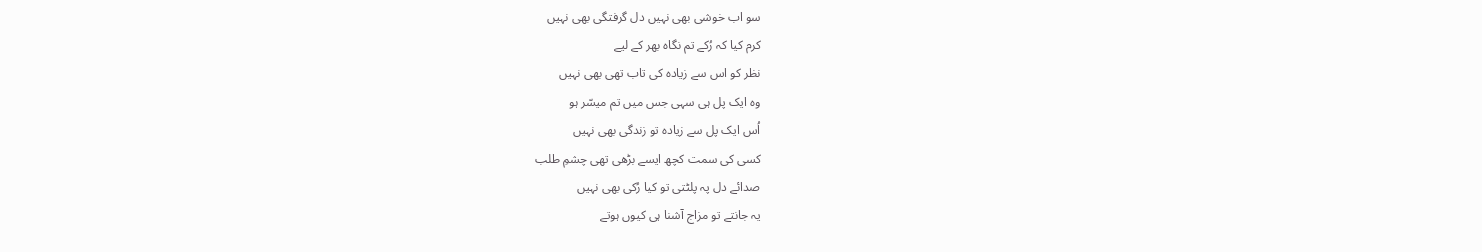سو اب خوشی بھی نہیں دل گرفتگی بھی نہیں
کرم کیا کہ رُکے تم نگاہ بھر کے لیے
نظر کو اس سے زیادہ کی تاب تھی بھی نہیں
وہ ایک پل ہی سہی جس میں تم میسّر ہو
اُس ایک پل سے زیادہ تو زندگی بھی نہیں
کسی کی سمت کچھ ایسے بڑھی تھی چشمِ طلب
صدائے دل پہ پلٹتی تو کیا رُکی بھی نہیں
یہ جانتے تو مزاج آشنا ہی کیوں ہوتے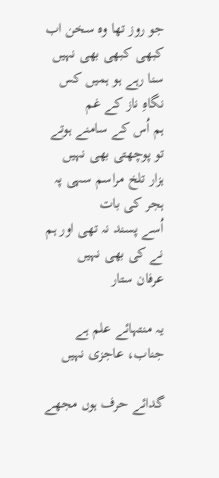جو روز تھا وہ سخن اب کبھی کبھی بھی نہیں
سنا رہے ہو ہمیں کس نگاہِ ناز کے غم
ہم اُس کے سامنے ہوتے تو پوچھتی بھی نہیں
ہزار تلخ مراسم سہی پہ ہجر کی بات
اُسے پسند نہ تھی اور ہم نے کی بھی نہیں
عرفان ستار

یہ منتہائے علم ہے جناب، عاجزی نہیں

گدائے حرف ہوں مجھے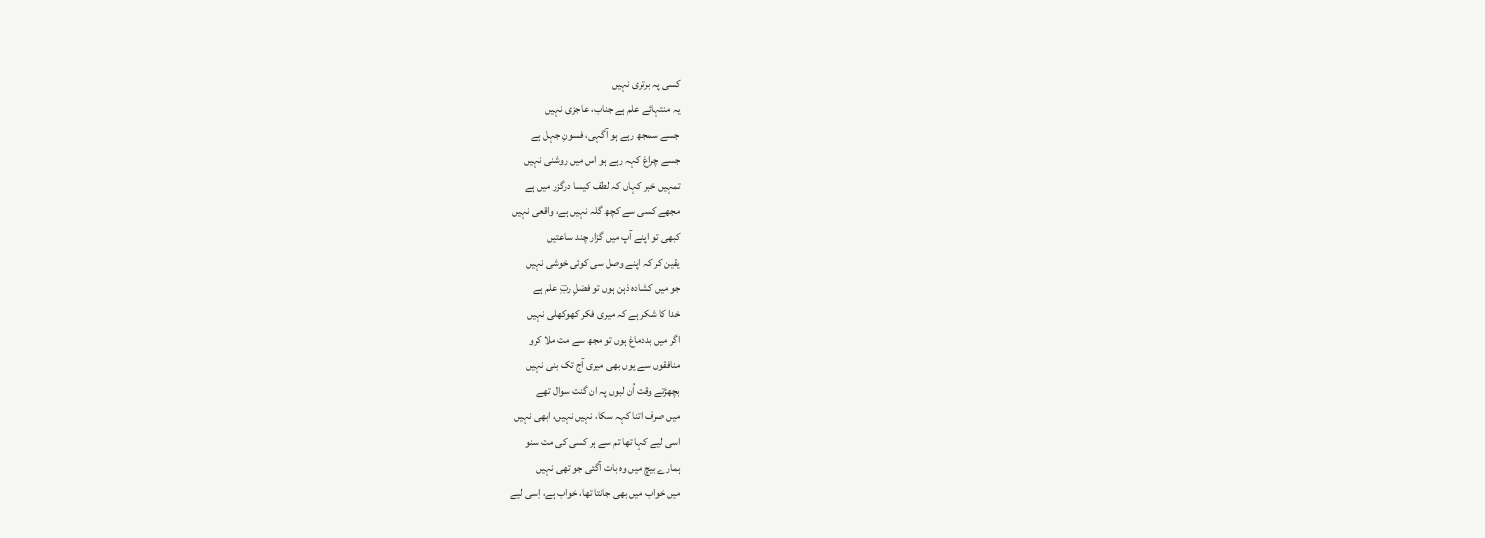کسی پہ برتری نہیں
یہ منتہائے علم ہے جناب، عاجزی نہیں
جسے سمجھ رہے ہو آگہی، فسونِ جہل ہے
جسے چراغ کہہ رہے ہو اس میں روشنی نہیں
تمہیں خبر کہاں کہ لطف کیسا درگزر میں ہے
مجھے کسی سے کچھ گلہ نہیں ہے، واقعی نہیں
کبھی تو اپنے آپ میں گزار چند ساعتیں
یقین کر کہ اپنے وصل سی کوئی خوشی نہیں
جو میں کشادہ ذہن ہوں تو فضلِ ربِؔ علم ہے
خدا کا شکر ہے کہ میری فکر کھوکھلی نہیں
اگر میں بددماغ ہوں تو مجھ سے مت ملا کرو
منافقوں سے یوں بھی میری آج تک بنی نہیں
بچھڑتے وقت اُن لبوں پہ ان گنت سوال تھے
میں صرف اتنا کہہ سکا، نہیں نہیں، ابھی نہیں
اسی لیے کہا تھا تم سے ہر کسی کی مت سنو
ہمارے بیچ میں وہ بات آگئی جو تھی نہیں
میں خواب میں بھی جانتا تھا، خواب ہے، اِسی لیے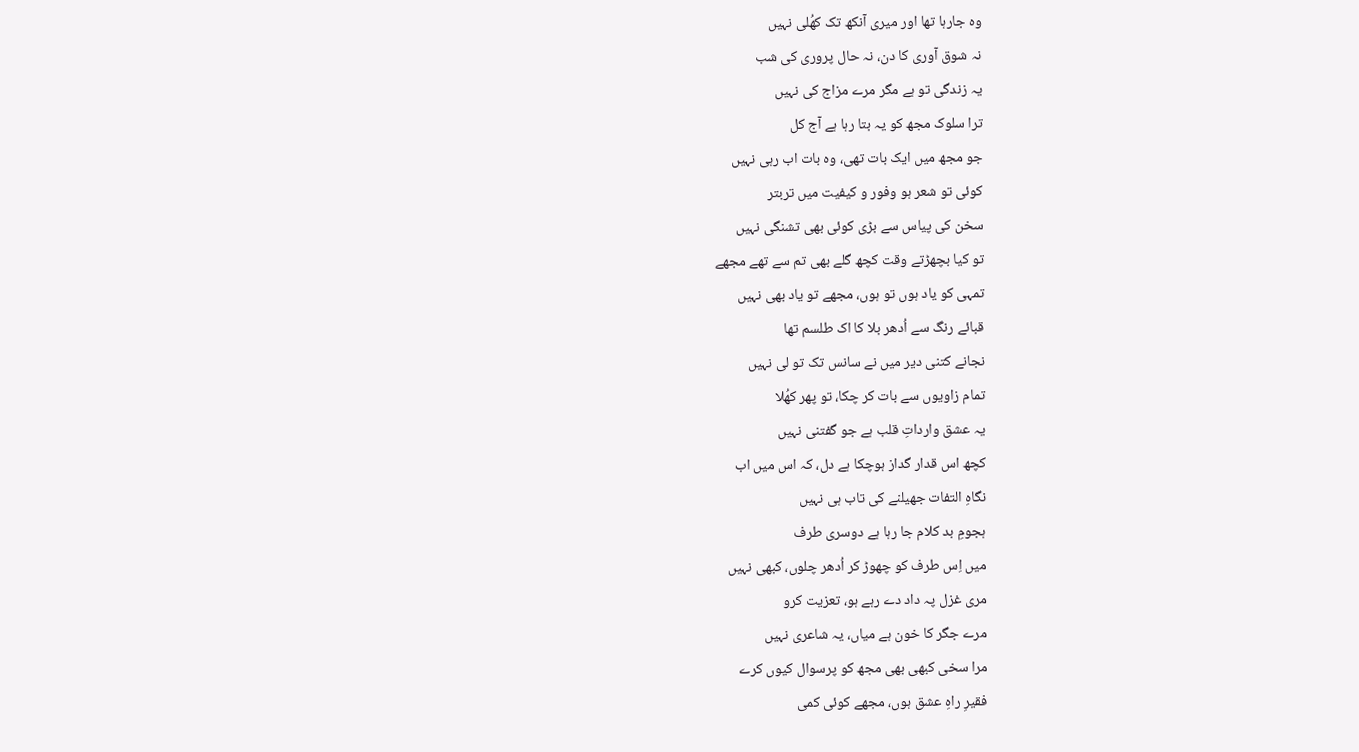وہ جارہا تھا اور میری آنکھ تک کھُلی نہیں
نہ شوق آوری کا دن، نہ حال پروری کی شب
یہ زندگی تو ہے مگر مرے مزاج کی نہیں
ترا سلوک مجھ کو یہ بتا رہا ہے آج کل
جو مجھ میں ایک بات تھی، وہ بات اب رہی نہیں
کوئی تو شعر ہو وفور و کیفیت میں تربتر
سخن کی پیاس سے بڑی کوئی بھی تشنگی نہیں
تو کیا بچھڑتے وقت کچھ گلے بھی تم سے تھے مجھے
تمہی کو یاد ہوں تو ہوں، مجھے تو یاد بھی نہیں
قبائے رنگ سے اُدھر بلا کا اک طلسم تھا
نجانے کتنی دیر میں نے سانس تک تو لی نہیں
تمام زاویوں سے بات کر چکا، تو پھر کھُلا
یہ عشق وارداتِ قلب ہے جو گفتنی نہیں
کچھ اس قدار گداز ہوچکا ہے دل، کہ اس میں اب
نگاہِ التفات جھیلنے کی تاب ہی نہیں
ہجومِ بد کلام جا رہا ہے دوسری طرف
میں اِس طرف کو چھوڑ کر اُدھر چلوں، کبھی نہیں
مری غزل پہ داد دے رہے ہو، تعزیت کرو
مرے جگر کا خون ہے میاں، یہ شاعری نہیں
مرا سخی کبھی بھی مجھ کو پرسوال کیوں کرے
فقیرِ راہِ عشق ہوں، مجھے کوئی کمی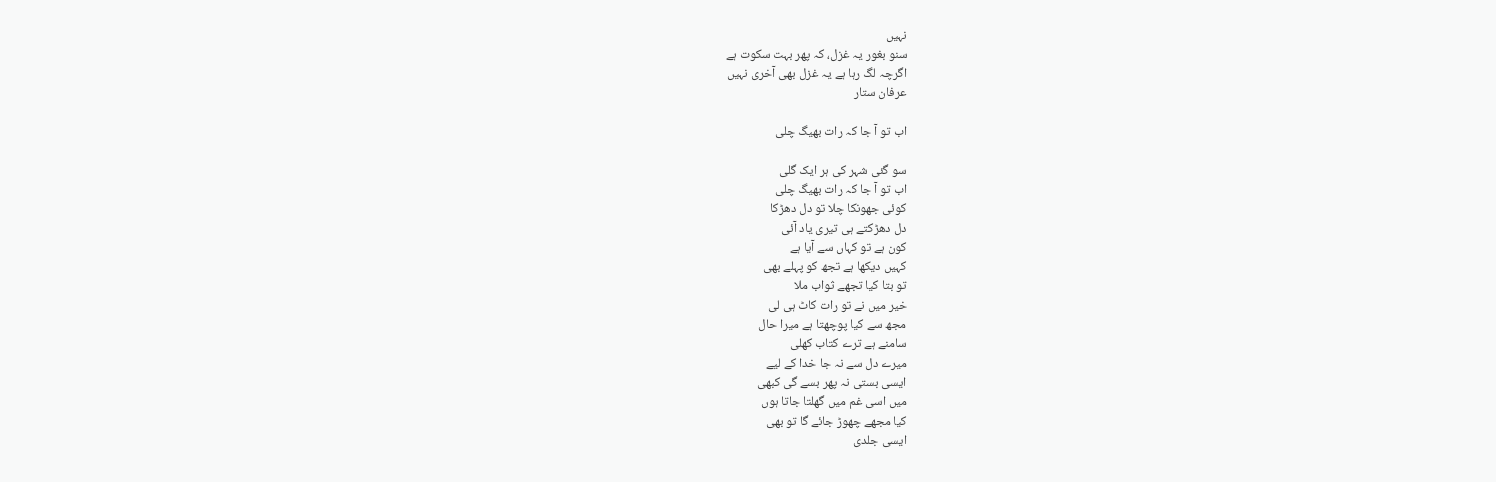نہیں
سنو بغور یہ غزل، کہ پھر بہت سکوت ہے
اگرچہ لگ رہا ہے یہ غزل بھی آخری نہیں
عرفان ستار

اب تو آ جا کہ رات بھیگ چلی

سو گئی شہر کی ہر ایک گلی
اب تو آ جا کہ رات بھیگ چلی
کوئی جھونکا چلا تو دل دھڑکا
دل دھڑکتے ہی تیری یاد آئی
کون ہے تو کہاں سے آیا ہے
کہیں دیکھا ہے تجھ کو پہلے بھی
تو بتا کیا تجھے ثواب ملا
خیر میں نے تو رات کاٹ ہی لی
مجھ سے کیا پوچھتا ہے میرا حال
سامنے ہے ترے کتاب کھلی
میرے دل سے نہ جا خدا کے لیے
ایسی بستی نہ پھر بسے گی کبھی
میں اسی غم میں گھلتا جاتا ہوں
کیا مجھے چھوڑ جائے گا تو بھی
ایسی جلدی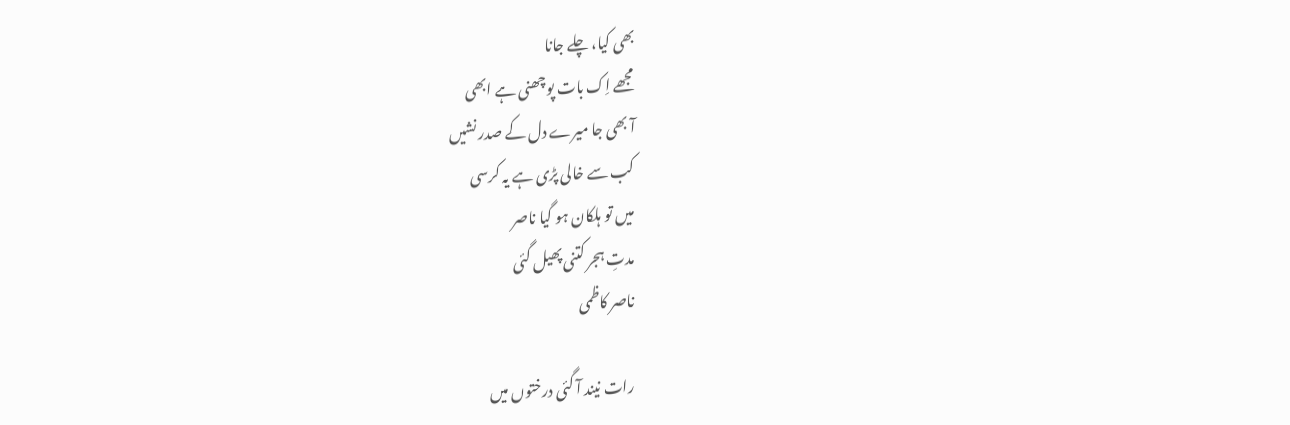بھی کیا، چلے جانا
مجھے اِک بات پوچھنی ہے ابھی
آ بھی جا میرے دل کے صدر نشیں
کب سے خالی پڑی ہے یہ کرسی
میں تو ہلکان ہو گیا ناصر
مدتِ ہجر کتنی پھیل گئی
ناصر کاظمی

رات نیند آ گئی درختوں میں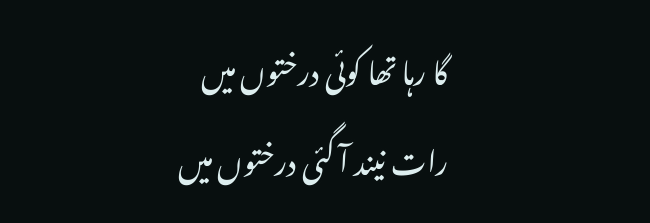گا رہا تھا کوئی درختوں میں
رات نیند آ گئی درختوں میں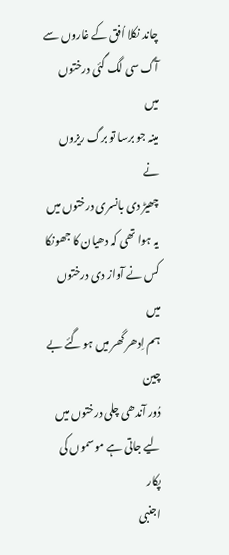چاند نکلا اُفق کے غاروں سے
آگ سی لگ گئی درختوں میں
مینہ جو برسا تو برگ ریزوں نے
چھیڑ دی بانسری درختوں میں
یہ ہوا تھی کہ دھیان کا جھونکا
کس نے آواز دی درختوں میں
ہم اِدھر گھر میں ہو گئے بے چین
دُور آندھی چلی درختوں میں
لیے جاتی ہے موسموں کی پکار
اجنبی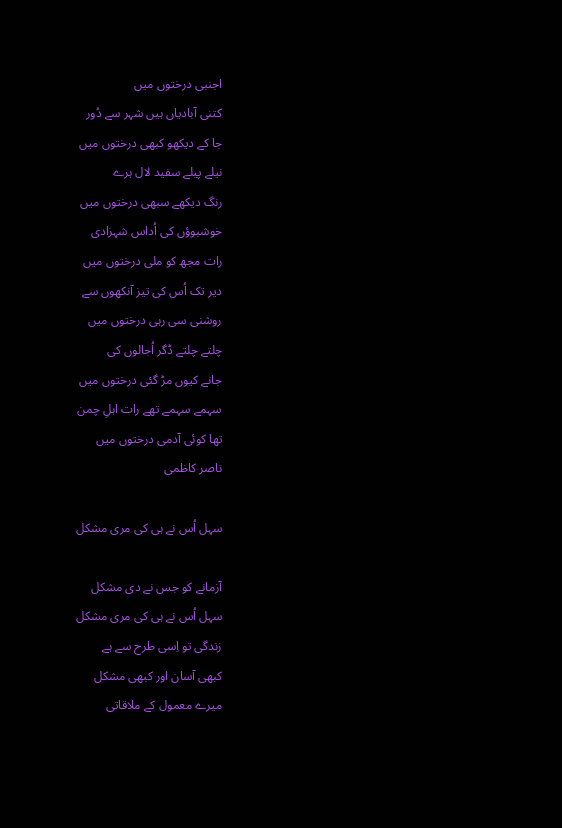اجنبی درختوں میں
کتنی آبادیاں ہیں شہر سے دُور
جا کے دیکھو کبھی درختوں میں
نیلے پیلے سفید لال ہرے
رنگ دیکھے سبھی درختوں میں
خوشبوؤں کی اُداس شہزادی
رات مجھ کو ملی درختوں میں
دیر تک اُس کی تیز آنکھوں سے
روشنی سی رہی درختوں میں
چلتے چلتے ڈگر اُجالوں کی
جانے کیوں مڑ گئی درختوں میں
سہمے سہمے تھے رات اہلِ چمن
تھا کوئی آدمی درختوں میں
ناصر کاظمی

سہل اُس نے ہی کی مری مشکل

آزمانے کو جس نے دی مشکل
سہل اُس نے ہی کی مری مشکل
زندگی تو اِسی طرح سے ہے
کبھی آسان اور کبھی مشکل
میرے معمول کے ملاقاتی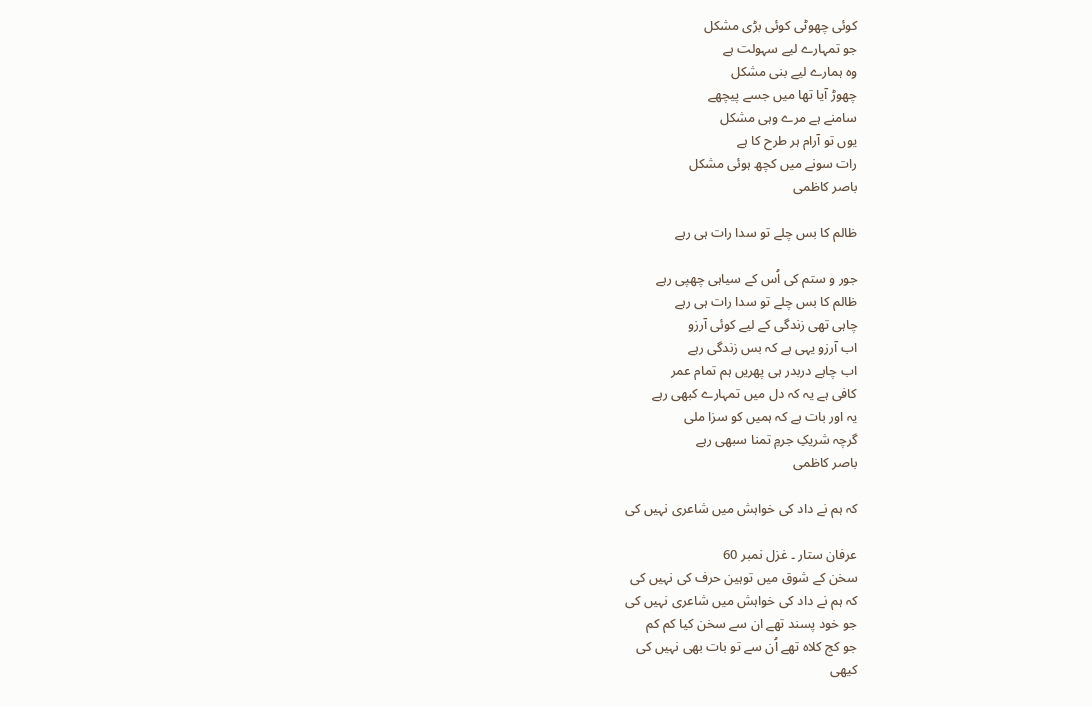کوئی چھوٹی کوئی بڑی مشکل
جو تمہارے لیے سہولت ہے
وہ ہمارے لیے بنی مشکل
چھوڑ آیا تھا میں جسے پیچھے
سامنے ہے مرے وہی مشکل
یوں تو آرام ہر طرح کا ہے
رات سونے میں کچھ ہوئی مشکل
باصر کاظمی

ظالم کا بس چلے تو سدا رات ہی رہے

جور و ستم کی اُس کے سیاہی چھپی رہے
ظالم کا بس چلے تو سدا رات ہی رہے
چاہی تھی زندگی کے لیے کوئی آرزو
اب آرزو یہی ہے کہ بس زندگی رہے
اب چاہے دربدر ہی پھریں ہم تمام عمر
کافی ہے یہ کہ دل میں تمہارے کبھی رہے
یہ اور بات ہے کہ ہمیں کو سزا ملی
گرچہ شریکِ جرمِ تمنا سبھی رہے
باصر کاظمی

کہ ہم نے داد کی خواہش میں شاعری نہیں کی

عرفان ستار ۔ غزل نمبر 60
سخن کے شوق میں توہین حرف کی نہیں کی
کہ ہم نے داد کی خواہش میں شاعری نہیں کی
جو خود پسند تھے ان سے سخن کیا کم کم
جو کج کلاہ تھے اُن سے تو بات بھی نہیں کی
کیھی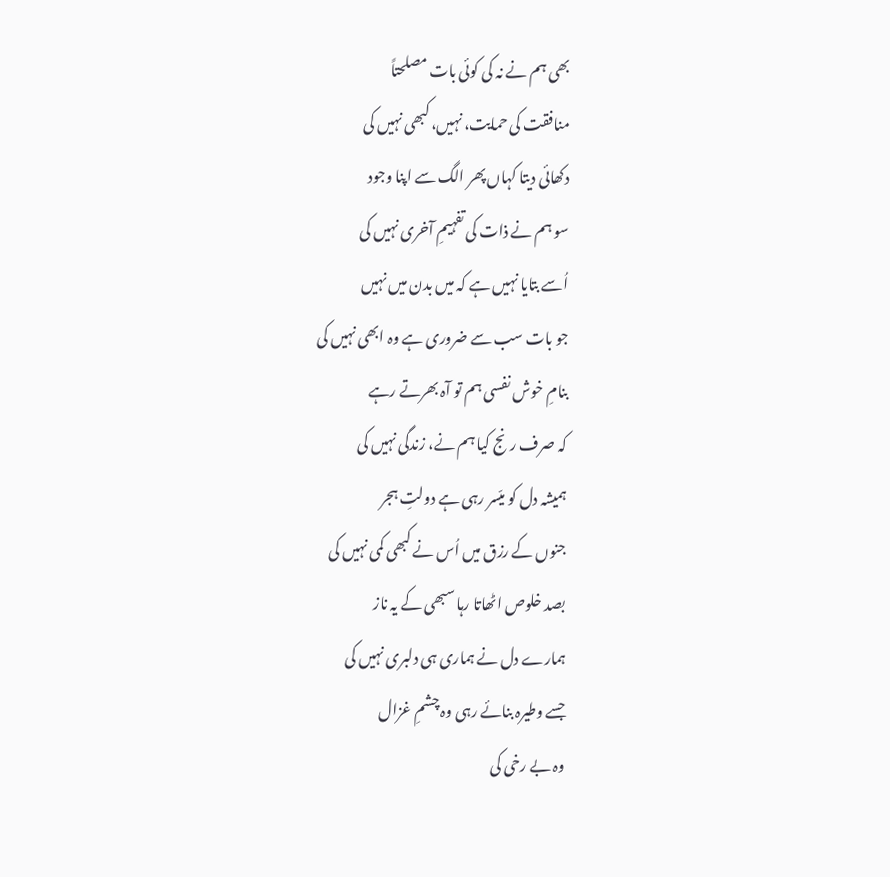بھی ہم نے نہ کی کوئی بات مصلحتاً
منافقت کی حمایت، نہیں، کبھی نہیں کی
دکھائی دیتا کہاں پھر الگ سے اپنا وجود
سو ہم نے ذات کی تفہیمِ آخری نہیں کی
اُسے بتایا نہیں ہے کہ میں بدن میں نہیں
جو بات سب سے ضروری ہے وہ ابھی نہیں کی
بنامِ خوش نفسی ہم تو آہ بھرتے رہے
کہ صرف رنج کیا ہم نے، زندگی نہیں کی
ہمیشہ دل کو میّسر رہی ہے دولتِ ہجر
جنوں کے رزق میں اُس نے کبھی کمی نہیں کی
بصد خلوص اٹھاتا رہا سبھی کے یہ ناز
ہمارے دل نے ہماری ہی دلبری نہیں کی
جسے وطیرہ بنائے رہی وہ چشمِ غزال
وہ بے رخی کی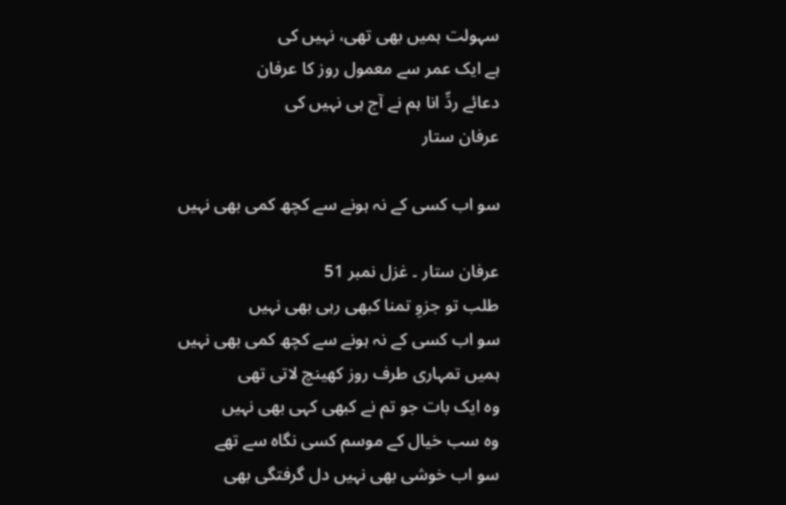سہولت ہمیں بھی تھی، نہیں کی
ہے ایک عمر سے معمول روز کا عرفان
دعائے ردِّ انا ہم نے آج ہی نہیں کی
عرفان ستار

سو اب کسی کے نہ ہونے سے کچھ کمی بھی نہیں

عرفان ستار ۔ غزل نمبر 51
طلب تو جزوِ تمنا کبھی رہی بھی نہیں
سو اب کسی کے نہ ہونے سے کچھ کمی بھی نہیں
ہمیں تمہاری طرف روز کھینچ لاتی تھی
وہ ایک بات جو تم نے کبھی کہی بھی نہیں
وہ سب خیال کے موسم کسی نگاہ سے تھے
سو اب خوشی بھی نہیں دل گرفتگی بھی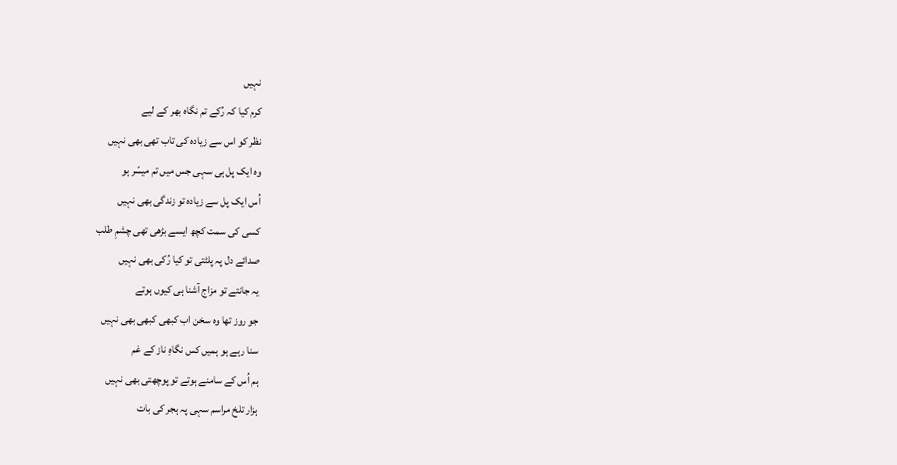نہیں
کرم کیا کہ رُکے تم نگاہ بھر کے لیے
نظر کو اس سے زیادہ کی تاب تھی بھی نہیں
وہ ایک پل ہی سہی جس میں تم میسّر ہو
اُس ایک پل سے زیادہ تو زندگی بھی نہیں
کسی کی سمت کچھ ایسے بڑھی تھی چشمِ طلب
صدائے دل پہ پلٹتی تو کیا رُکی بھی نہیں
یہ جانتے تو مزاج آشنا ہی کیوں ہوتے
جو روز تھا وہ سخن اب کبھی کبھی بھی نہیں
سنا رہے ہو ہمیں کس نگاہِ ناز کے غم
ہم اُس کے سامنے ہوتے تو پوچھتی بھی نہیں
ہزار تلخ مراسم سہی پہ ہجر کی بات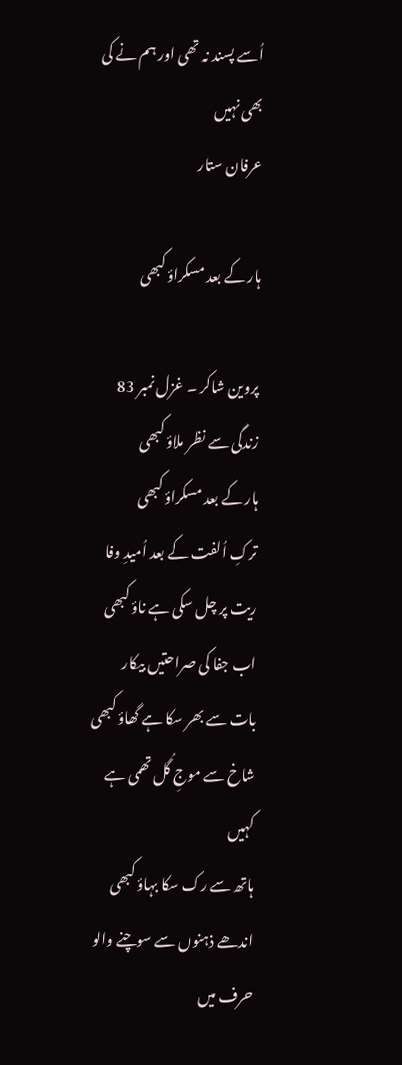اُسے پسند نہ تھی اور ہم نے کی بھی نہیں
عرفان ستار

ہار کے بعد مسکراؤ کبھی

پروین شاکر ۔ غزل نمبر 83
زندگی سے نظر ملاؤ کبھی
ہار کے بعد مسکراؤ کبھی
ترکِ اُلفت کے بعد اُمیدِ وفا
ریت پر چل سکی ہے ناؤ کبھی
اب جفا کی صراحتیں بیکار
بات سے بھر سکا ہے گھاؤ کبھی
شاخ سے موجِ گُل تھمی ہے کہیں
ہاتھ سے رک سکا بہاؤ کبھی
اندھے ذہنوں سے سوچنے والو
حرف میں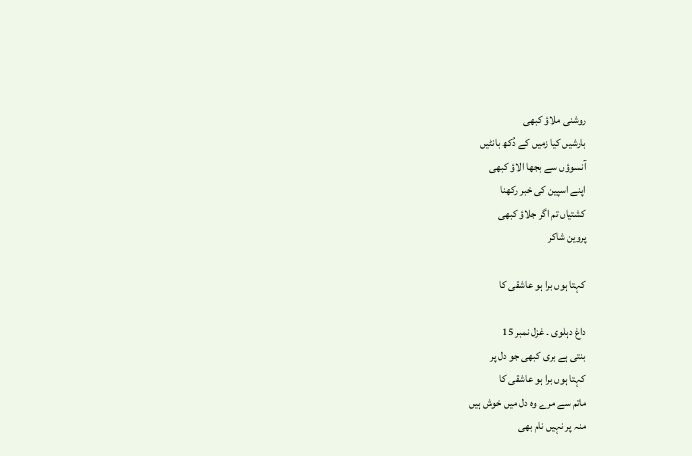روشنی ملاؤ کبھی
بارشیں کیا زمیں کے دُکھ بانٹیں
آنسوؤں سے بجھا الاؤ کبھی
اپنے اسپین کی خبر رکھنا
کشتیاں تم اگر جلاؤ کبھی
پروین شاکر

کہتا ہوں برا ہو عاشقی کا

داغ دہلوی ۔ غزل نمبر 15
بنتی ہے بری کبھی جو دل پر
کہتا ہوں برا ہو عاشقی کا
ماتم سے مرے وہ دل میں خوش ہیں
منہ پر نہیں نام بھی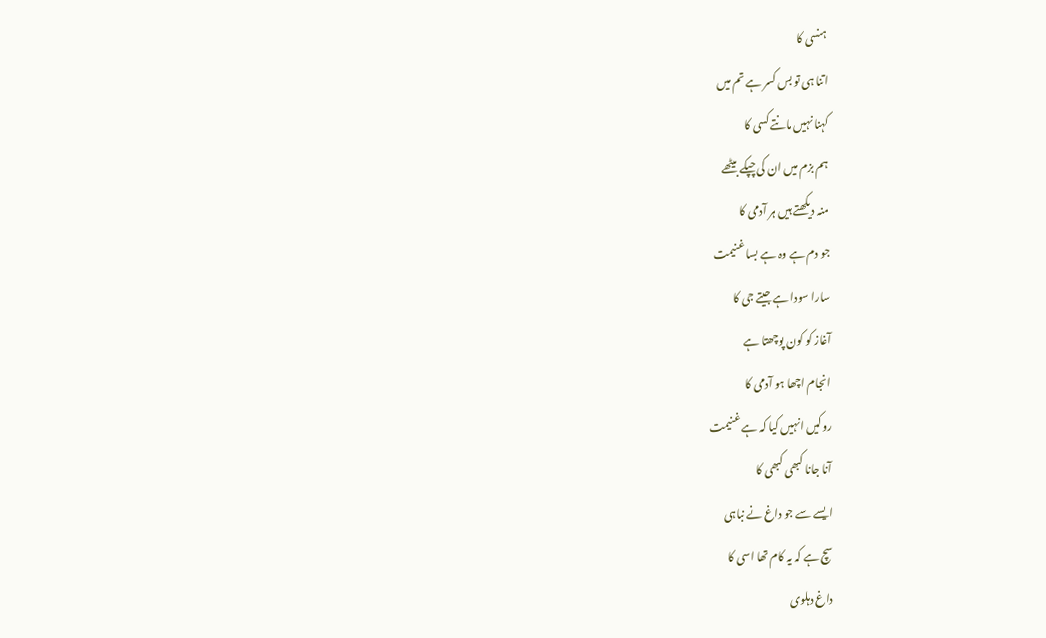ہنسی کا
اتنا ہی تو بس کسر ہے تم میں
کہنا نہیں مانتے کسی کا
ہم بزم میں ان کی چپکے بیٹھے
منہ دیکھتے ہیں ہر آدمی کا
جو دم ہے وہ ہے بسا غنیمت
سارا سودا ہے جیتے جی کا
آغاز کو کون پوچھتا ہے
انجام اچھا ہو آدمی کا
روکیں انہیں کیا کہ ہے غنیمت
آنا جانا کبھی کبھی کا
ایسے سے جو داغ نے نباہی
سچ ہے کہ یہ کام تھا اسی کا
داغ دہلوی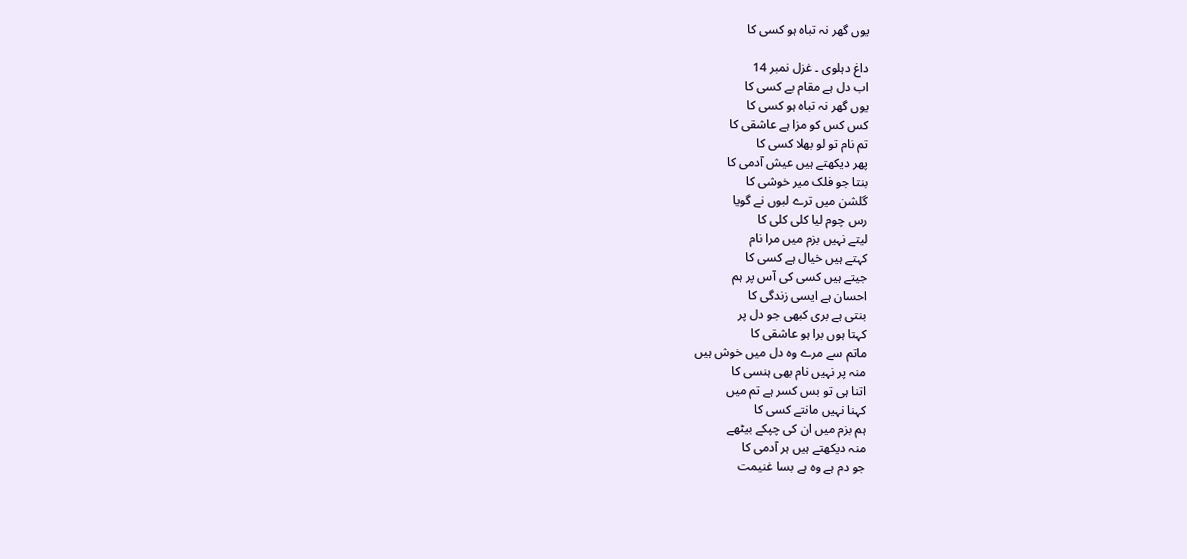یوں گھر نہ تباہ ہو کسی کا

داغ دہلوی ۔ غزل نمبر 14
اب دل ہے مقام بے کسی کا
یوں گھر نہ تباہ ہو کسی کا
کس کس کو مزا ہے عاشقی کا
تم نام تو لو بھلا کسی کا
پھر دیکھتے ہیں عیش آدمی کا
بنتا جو فلک میر خوشی کا
گلشن میں ترے لبوں نے گویا
رس چوم لیا کلی کلی کا
لیتے نہیں بزم میں مرا نام
کہتے ہیں خیال ہے کسی کا
جیتے ہیں کسی کی آس پر ہم
احسان ہے ایسی زندگی کا
بنتی ہے بری کبھی جو دل پر
کہتا ہوں برا ہو عاشقی کا
ماتم سے مرے وہ دل میں خوش ہیں
منہ پر نہیں نام بھی ہنسی کا
اتنا ہی تو بس کسر ہے تم میں
کہنا نہیں مانتے کسی کا
ہم بزم میں ان کی چپکے بیٹھے
منہ دیکھتے ہیں ہر آدمی کا
جو دم ہے وہ ہے بسا غنیمت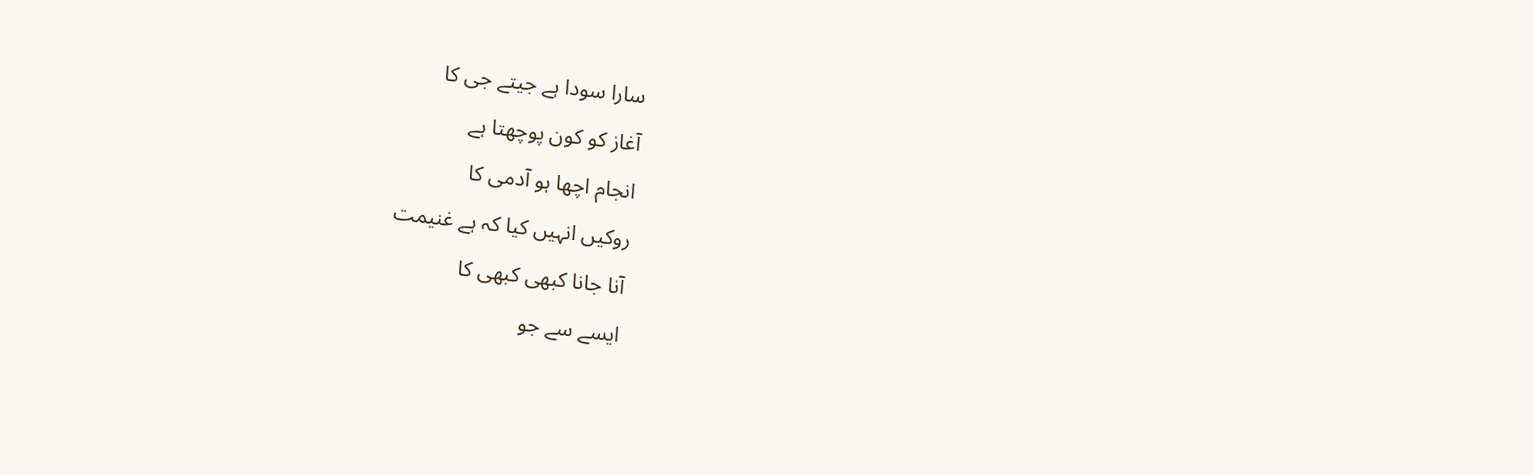سارا سودا ہے جیتے جی کا
آغاز کو کون پوچھتا ہے
انجام اچھا ہو آدمی کا
روکیں انہیں کیا کہ ہے غنیمت
آنا جانا کبھی کبھی کا
ایسے سے جو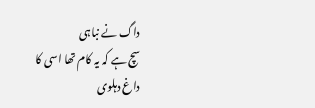داگ نے نباہی
سچ ہے کہ یہ کام تھا اسی کا
داغ دہلوی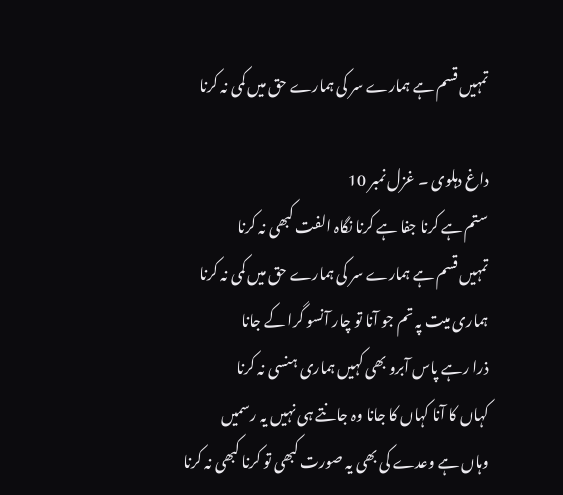تمہیں قسم ہے ہمارے سر کی ہمارے حق میں‌ کمی نہ کرنا

داغ دہلوی ۔ غزل نمبر 10
ستم ہے کرنا جفا ہے کرنا نگاہ الفت کبھی نہ کرنا
تمہیں قسم ہے ہمارے سر کی ہمارے حق میں‌ کمی نہ کرنا
ہماری میت پہ تم جو آنا تو چار آنسو گرا کے جانا
ذرا رہے پاس آبرو بھی کہیں ہماری ہنسی نہ کرنا
کہاں کا آنا کہاں کا جانا وہ جانتے ہی نہیں‌ یہ رسمیں
وہاں ہے وعدے کی بھی یہ صورت کبھی تو کرنا کبھی نہ کرنا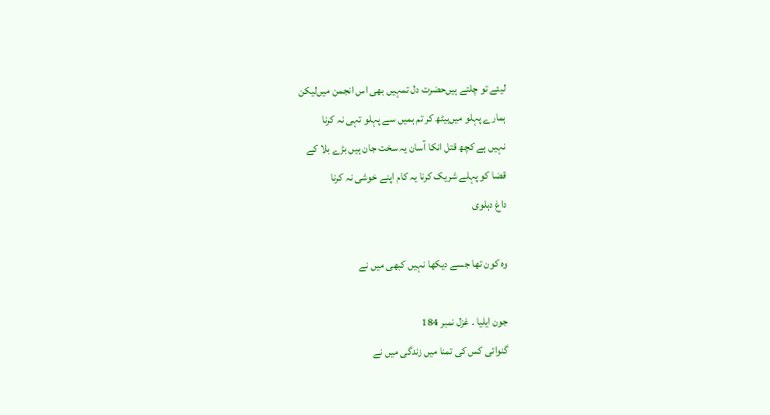لیئے تو چلتے ہیں‌حضرت دل تمہیں بھی اس انجمن میں‌لیکن
ہمارے پہلو میں‌بیٹھ کر تم ہمیں سے پہلو تہی نہ کرنا
نہیں ہے کچھ قتل انکا آسان یہ سخت جان ہیں‌ بڑے بلا کے
قضا کو پہلے شریک کرنا یہ کام اپنے خوشی نہ کرنا
داغ دہلوی

وہ کون تھا جسے دیکھا نہیں کبھی میں نے

جون ایلیا ۔ غزل نمبر 184
گنوائی کس کی تمنا میں زندگی میں نے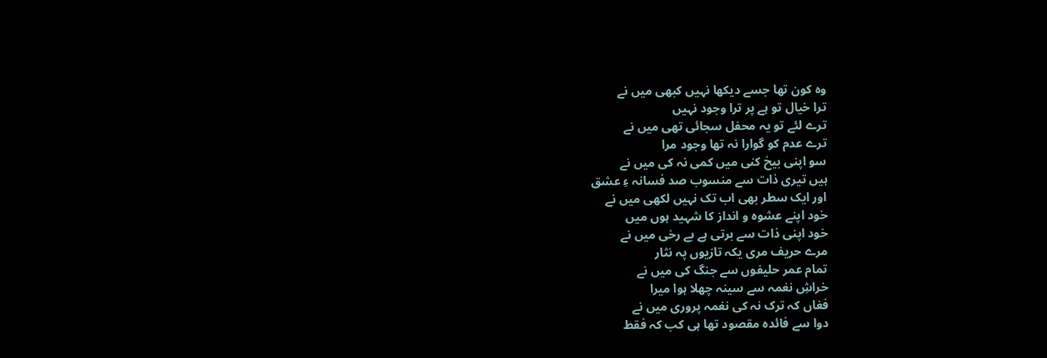وہ کون تھا جسے دیکھا نہیں کبھی میں نے
ترا خیال تو ہے پر ترا وجود نہیں
ترے لئے تو یہ محفل سجائی تھی میں نے
ترے عدم کو گوارا نہ تھا وجود مرا
سو اپنی بیخ کنی میں کمی نہ کی میں نے
ہیں تیری ذات سے منسوب صد فسانہ ءِ عشق
اور ایک سطر بھی اب تک نہیں لکھی میں نے
خود اپنے عشوہ و انداز کا شہید ہوں میں
خود اپنی ذات سے برتی ہے بے رخی میں نے
مرے حریف مری یکہ تازیوں پہ نثار
تمام عمر حلیفوں سے جنگ کی میں نے
خراشِ نغمہ سے سینہ چھلا ہوا میرا
فغاں کہ ترک نہ کی نغمہ پروری میں نے
دوا سے فائدہ مقصود تھا ہی کب کہ فقط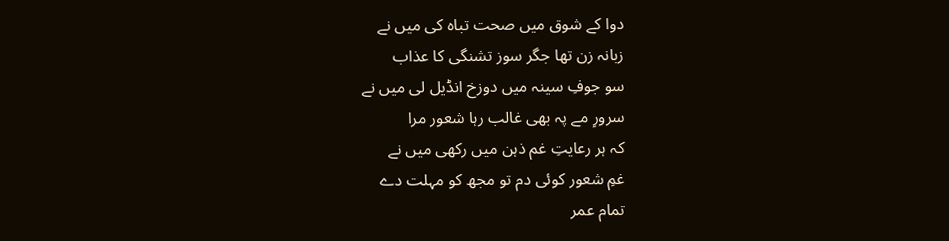دوا کے شوق میں صحت تباہ کی میں نے
زبانہ زن تھا جگر سوز تشنگی کا عذاب
سو جوفِ سینہ میں دوزخ انڈیل لی میں نے
سرورِ مے پہ بھی غالب رہا شعور مرا
کہ ہر رعایتِ غم ذہن میں رکھی میں نے
غمِ شعور کوئی دم تو مجھ کو مہلت دے
تمام عمر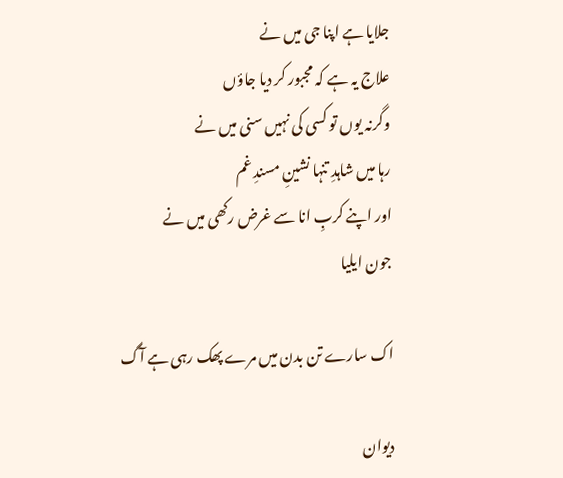جلایا ہے اپنا جی میں نے
علاج یہ ہے کہ مجبور کر دیا جاؤں
وگرنہ یوں تو کسی کی نہیں سنی میں نے
رہا میں شاہدِ تنہا نشینِ مسندِ غم
اور اپنے کربِ انا سے غرض رکھی میں نے
جون ایلیا

اک سارے تن بدن میں مرے پھک رہی ہے آگ

دیوان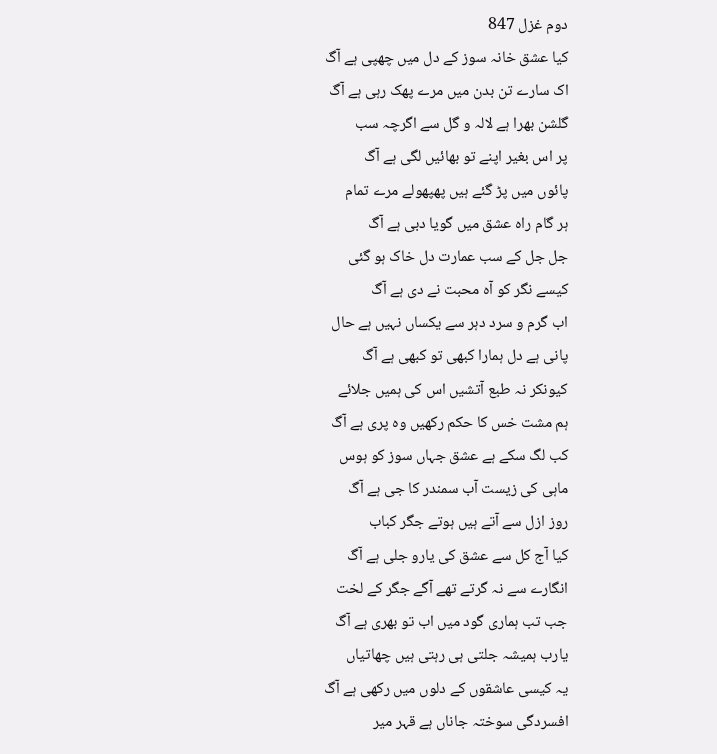دوم غزل 847
کیا عشق خانہ سوز کے دل میں چھپی ہے آگ
اک سارے تن بدن میں مرے پھک رہی ہے آگ
گلشن بھرا ہے لالہ و گل سے اگرچہ سب
پر اس بغیر اپنے تو بھائیں لگی ہے آگ
پائوں میں پڑ گئے ہیں پھپھولے مرے تمام
ہر گام راہ عشق میں گویا دبی ہے آگ
جل جل کے سب عمارت دل خاک ہو گئی
کیسے نگر کو آہ محبت نے دی ہے آگ
اب گرم و سرد دہر سے یکساں نہیں ہے حال
پانی ہے دل ہمارا کبھی تو کبھی ہے آگ
کیونکر نہ طبع آتشیں اس کی ہمیں جلائے
ہم مشت خس کا حکم رکھیں وہ پری ہے آگ
کب لگ سکے ہے عشق جہاں سوز کو ہوس
ماہی کی زیست آب سمندر کا جی ہے آگ
روز ازل سے آتے ہیں ہوتے جگر کباب
کیا آج کل سے عشق کی یارو جلی ہے آگ
انگارے سے نہ گرتے تھے آگے جگر کے لخت
جب تب ہماری گود میں اب تو بھری ہے آگ
یارب ہمیشہ جلتی ہی رہتی ہیں چھاتیاں
یہ کیسی عاشقوں کے دلوں میں رکھی ہے آگ
افسردگی سوختہ جاناں ہے قہر میر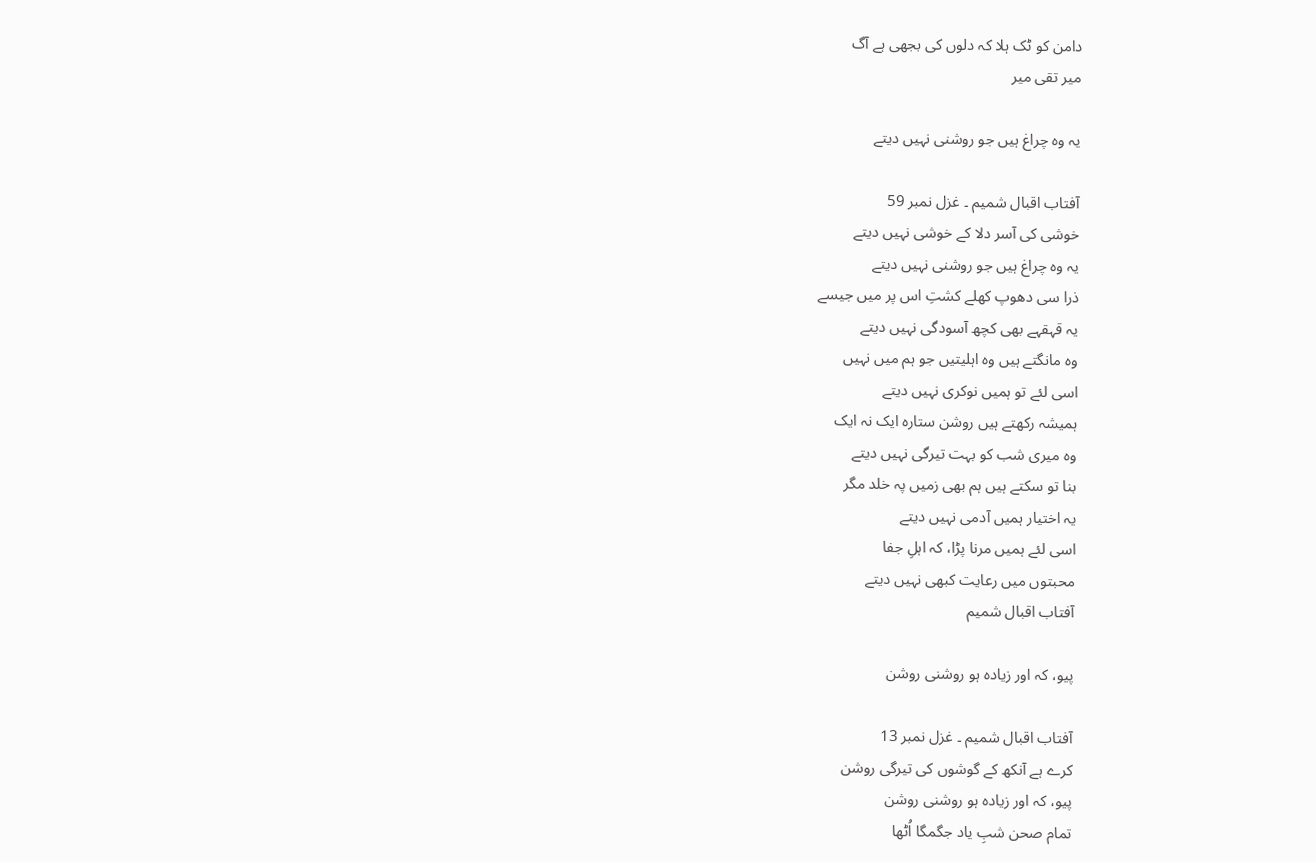دامن کو ٹک ہلا کہ دلوں کی بجھی ہے آگ
میر تقی میر

یہ وہ چراغ ہیں جو روشنی نہیں دیتے

آفتاب اقبال شمیم ۔ غزل نمبر 59
خوشی کی آسر دلا کے خوشی نہیں دیتے
یہ وہ چراغ ہیں جو روشنی نہیں دیتے
ذرا سی دھوپ کھلے کشتِ اس پر میں جیسے
یہ قہقہے بھی کچھ آسودگی نہیں دیتے
وہ مانگتے ہیں وہ اہلیتیں جو ہم میں نہیں
اسی لئے تو ہمیں نوکری نہیں دیتے
ہمیشہ رکھتے ہیں روشن ستارہ ایک نہ ایک
وہ میری شب کو بہت تیرگی نہیں دیتے
بنا تو سکتے ہیں ہم بھی زمیں پہ خلد مگر
یہ اختیار ہمیں آدمی نہیں دیتے
اسی لئے ہمیں مرنا پڑا، کہ اہلِ جفا
محبتوں میں رعایت کبھی نہیں دیتے
آفتاب اقبال شمیم

پیو، کہ اور زیادہ ہو روشنی روشن

آفتاب اقبال شمیم ۔ غزل نمبر 13
کرے ہے آنکھ کے گوشوں کی تیرگی روشن
پیو، کہ اور زیادہ ہو روشنی روشن
تمام صحن شبِ یاد جگمگا اُٹھا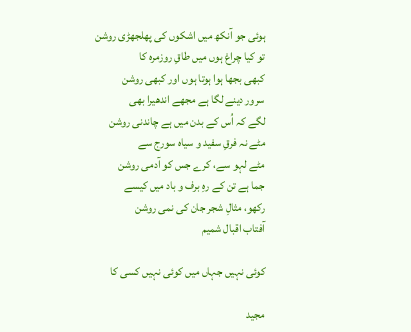ہوئی جو آنکھ میں اشکوں کی پھلجھڑی روشن
تو کیا چراغ ہوں میں طاقِ روزمرہ کا
کبھی بجھا ہوا ہوتا ہوں اور کبھی روشن
سرور دینے لگا ہے مجھے اندھیرا بھی
لگے کہ اُس کے بدن میں ہے چاندنی روشن
مٹے نہ فرقِ سفید و سیاہ سورج سے
مٹے لہو سے، کرے جس کو آدمی روشن
جما ہے تن کے رہِ برف و باد میں کیسے
رکھو، مثالِ شجر جان کی نمی روشن
آفتاب اقبال شمیم

کوئی نہیں جہاں میں کوئی نہیں کسی کا

مجید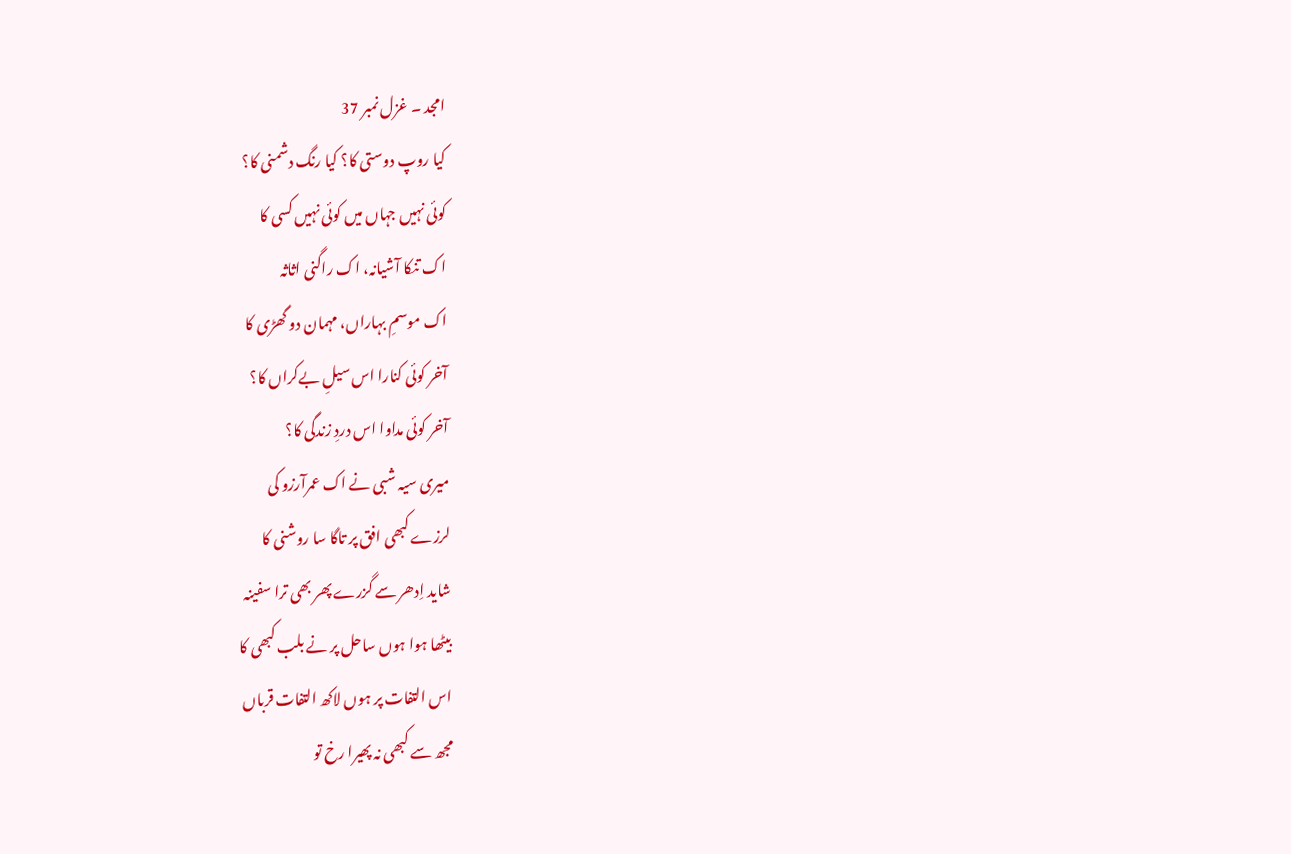امجد ۔ غزل نمبر 37
کیا روپ دوستی کا؟ کیا رنگ دشمنی کا؟
کوئی نہیں جہاں میں کوئی نہیں کسی کا
اک تنکا آشیانہ، اک راگنی اثاثہ
اک موسمِ بہاراں، مہمان دو گھڑی کا
آخر کوئی کنارا اس سیلِ بےکراں کا؟
آخر کوئی مداوا اس دردِ زندگی کا؟
میری سیہ شبی نے اک عمرآرزو کی
لرزے کبھی افق پر تاگا سا روشنی کا
شاید اِدھر سے گزرے پھر بھی ترا سفینہ
بیٹھا ہوا ہوں ساحل پر نے بلب کبھی کا
اس التفات پر ہوں لاکھ التفات قرباں
مجھ سے کبھی نہ پھیرا رخ تو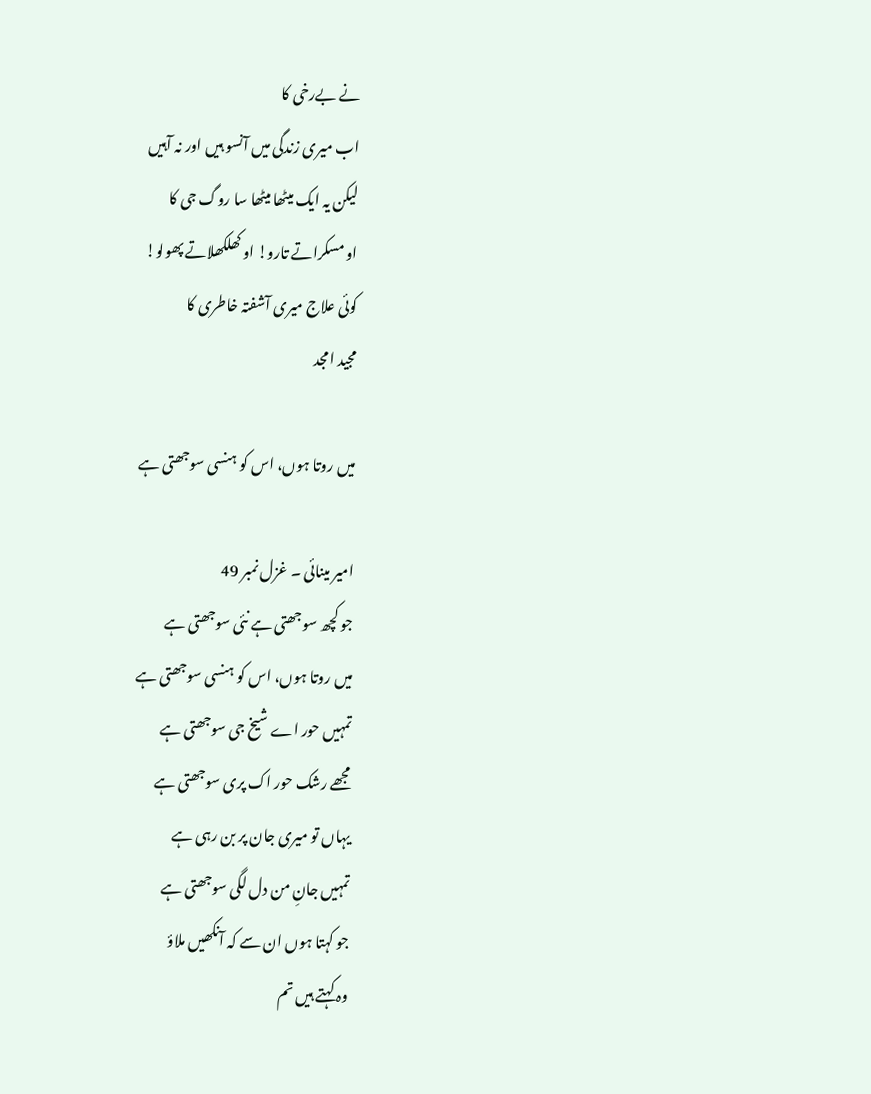نے بےرخی کا
اب میری زندگی میں آنسو ہیں اور نہ آہیں
لیکن یہ ایک میٹھا میٹھا سا روگ جی کا
او مسکراتے تارو! او کھلکھلاتے پھولو!
کوئی علاج میری آشفتہ خاطری کا
مجید امجد

میں روتا ہوں، اس کو ہنسی سوجھتی ہے

امیر مینائی ۔ غزل نمبر 49
جو کچھ سوجھتی ہے نئی سوجھتی ہے
میں روتا ہوں، اس کو ہنسی سوجھتی ہے
تمہیں حور اے شیخ جی سوجھتی ہے
مجھے رشک حور اک پری سوجھتی ہے
یہاں تو میری جان پر بن رہی ہے
تمہیں جانِ من دل لگی سوجھتی ہے
جو کہتا ہوں ان سے کہ آنکھیں ملاؤ
وہ کہتے ہیں تم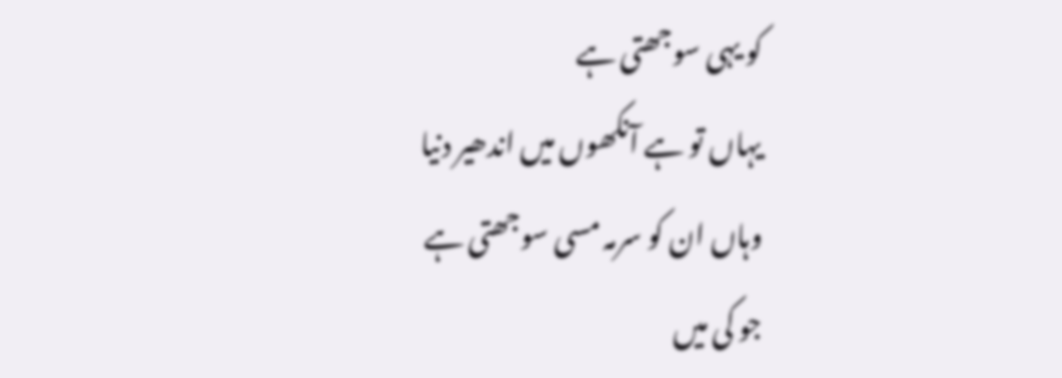کو یہی سوجھتی ہے
یہاں تو ہے آنکھوں میں اندھیر دنیا
وہاں ان کو سرمہ مسی سوجھتی ہے
جو کی میں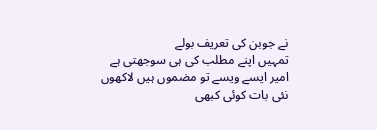نے جوبن کی تعریف بولے
تمہیں اپنے مطلب کی ہی سوجھتی ہے
امیر ایسے ویسے تو مضموں ہیں لاکھوں
نئی بات کوئی کبھی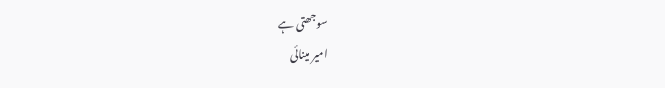سوجھتی ہے
امیر مینائی